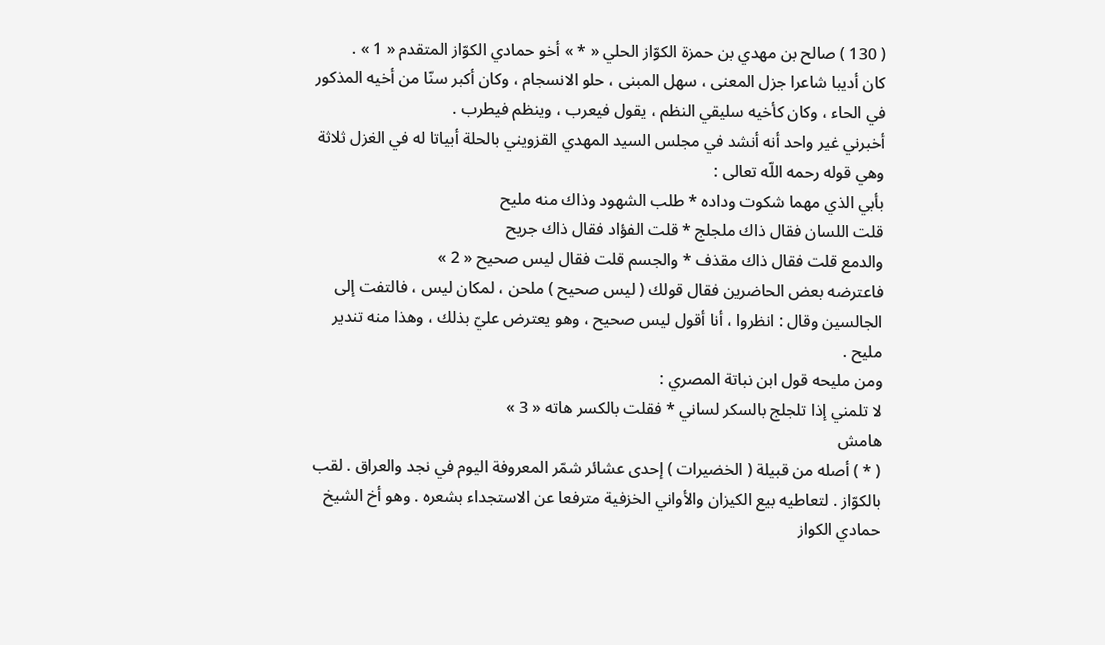( 130 ) صالح بن مهدي بن حمزة الكوّاز الحلي « * » أخو حمادي الكوّاز المتقدم « 1 » .
كان أديبا شاعرا جزل المعنى ، سهل المبنى ، حلو الانسجام ، وكان أكبر سنّا من أخيه المذكور في الحاء ، وكان كأخيه سليقي النظم ، يقول فيعرب ، وينظم فيطرب .
أخبرني غير واحد أنه أنشد في مجلس السيد المهدي القزويني بالحلة أبياتا له في الغزل ثلاثة وهي قوله رحمه اللّه تعالى :
بأبي الذي مهما شكوت وداده * طلب الشهود وذاك منه مليح
قلت اللسان فقال ذاك ملجلج * قلت الفؤاد فقال ذاك جريح
والدمع قلت فقال ذاك مقذف * والجسم قلت فقال ليس صحيح « 2 »
فاعترضه بعض الحاضرين فقال قولك ( ليس صحيح ) ملحن ، لمكان ليس ، فالتفت إلى الجالسين وقال : انظروا ، أنا أقول ليس صحيح ، وهو يعترض عليّ بذلك ، وهذا منه تندير مليح .
ومن مليحه قول ابن نباتة المصري :
لا تلمني إذا تلجلج بالسكر لساني * فقلت بالكسر هاته « 3 »
هامش
( * ) أصله من قبيلة ( الخضيرات ) إحدى عشائر شمّر المعروفة اليوم في نجد والعراق . لقب بالكوّاز . لتعاطيه بيع الكيزان والأواني الخزفية مترفعا عن الاستجداء بشعره . وهو أخ الشيخ حمادي الكواز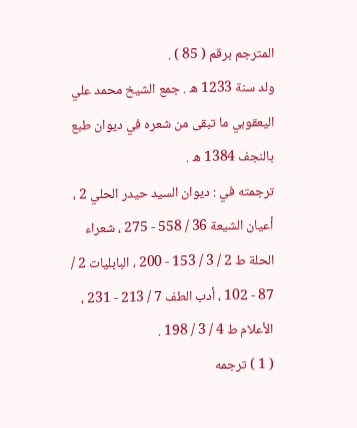المترجم برقم ( 85 ) .
ولد سنة 1233 ه . جمع الشيخ محمد علي اليعقوبي ما تبقى من شعره في ديوان طبع بالنجف 1384 ه .
ترجمته في : ديوان السيد حيدر الحلي 2 ، أعيان الشيعة 36 / 558 - 275 ، شعراء الحلة ط 2 / 3 / 153 - 200 ، البابليات 2 / 87 - 102 ، أدب الطف 7 / 213 - 231 ، الأعلام ط 4 / 3 / 198 .
( 1 ) ترجمه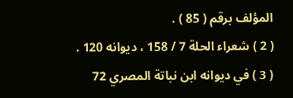المؤلف برقم ( 85 ) .
( 2 ) شعراء الحلة 7 / 158 ، ديوانه 120 .
( 3 ) في ديوانه ابن نباتة المصري 72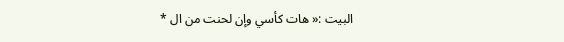البيت :« هات كأسي وإن لحنت من ال *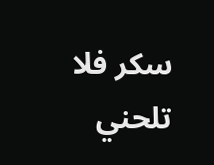سكر فلا تلحني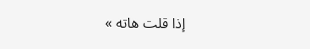إذا قلت هاته »